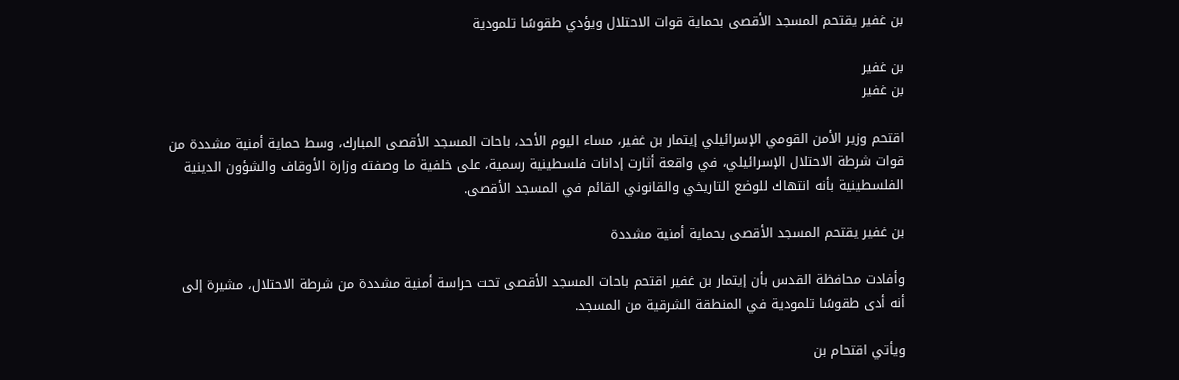بن غفير يقتحم المسجد الأقصى بحماية قوات الاحتلال ويؤدي طقوسًا تلمودية

بن غفير
بن غفير

اقتحم وزير الأمن القومي الإسرائيلي إيتمار بن غفير، مساء اليوم الأحد، باحات المسجد الأقصى المبارك، وسط حماية أمنية مشددة من قوات شرطة الاحتلال الإسرائيلي، في واقعة أثارت إدانات فلسطينية رسمية، على خلفية ما وصفته وزارة الأوقاف والشؤون الدينية الفلسطينية بأنه انتهاك للوضع التاريخي والقانوني القائم في المسجد الأقصى.

بن غفير يقتحم المسجد الأقصى بحماية أمنية مشددة

وأفادت محافظة القدس بأن إيتمار بن غفير اقتحم باحات المسجد الأقصى تحت حراسة أمنية مشددة من شرطة الاحتلال، مشيرة إلى أنه أدى طقوسًا تلمودية في المنطقة الشرقية من المسجد.

ويأتي اقتحام بن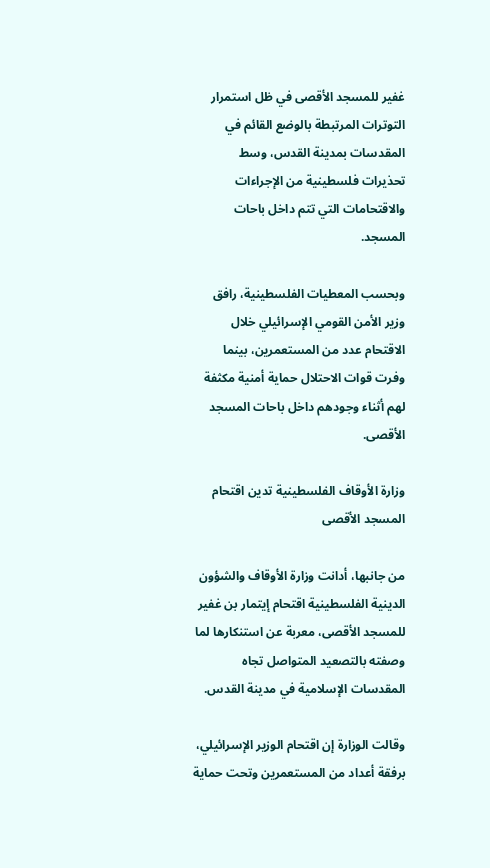غفير للمسجد الأقصى في ظل استمرار التوترات المرتبطة بالوضع القائم في المقدسات بمدينة القدس، وسط تحذيرات فلسطينية من الإجراءات والاقتحامات التي تتم داخل باحات المسجد.

وبحسب المعطيات الفلسطينية، رافق وزير الأمن القومي الإسرائيلي خلال الاقتحام عدد من المستعمرين، بينما وفرت قوات الاحتلال حماية أمنية مكثفة لهم أثناء وجودهم داخل باحات المسجد الأقصى.

وزارة الأوقاف الفلسطينية تدين اقتحام المسجد الأقصى

من جانبها، أدانت وزارة الأوقاف والشؤون الدينية الفلسطينية اقتحام إيتمار بن غفير للمسجد الأقصى، معربة عن استنكارها لما وصفته بالتصعيد المتواصل تجاه المقدسات الإسلامية في مدينة القدس.

وقالت الوزارة إن اقتحام الوزير الإسرائيلي، برفقة أعداد من المستعمرين وتحت حماية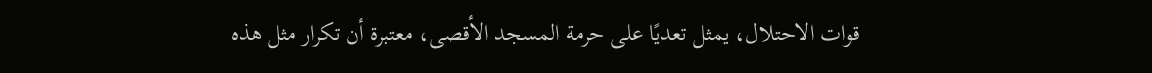قوات الاحتلال، يمثل تعديًا على حرمة المسجد الأقصى، معتبرة أن تكرار مثل هذه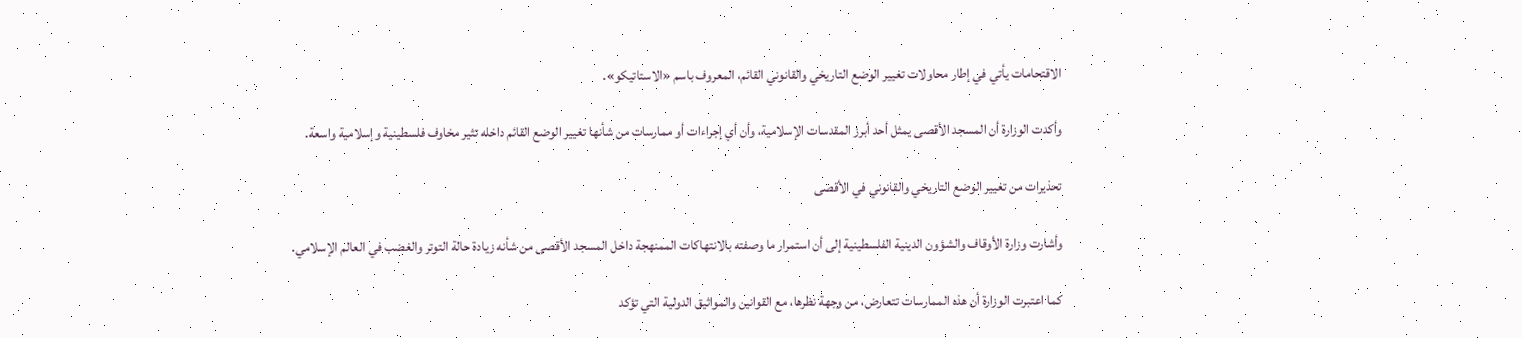الاقتحامات يأتي في إطار محاولات تغيير الوضع التاريخي والقانوني القائم، المعروف باسم «الاستاتيكو».

وأكدت الوزارة أن المسجد الأقصى يمثل أحد أبرز المقدسات الإسلامية، وأن أي إجراءات أو ممارسات من شأنها تغيير الوضع القائم داخله تثير مخاوف فلسطينية وإسلامية واسعة.

تحذيرات من تغيير الوضع التاريخي والقانوني في الأقصى

وأشارت وزارة الأوقاف والشؤون الدينية الفلسطينية إلى أن استمرار ما وصفته بالانتهاكات الممنهجة داخل المسجد الأقصى من شأنه زيادة حالة التوتر والغضب في العالم الإسلامي.

كما اعتبرت الوزارة أن هذه الممارسات تتعارض، من وجهة نظرها، مع القوانين والمواثيق الدولية التي تؤكد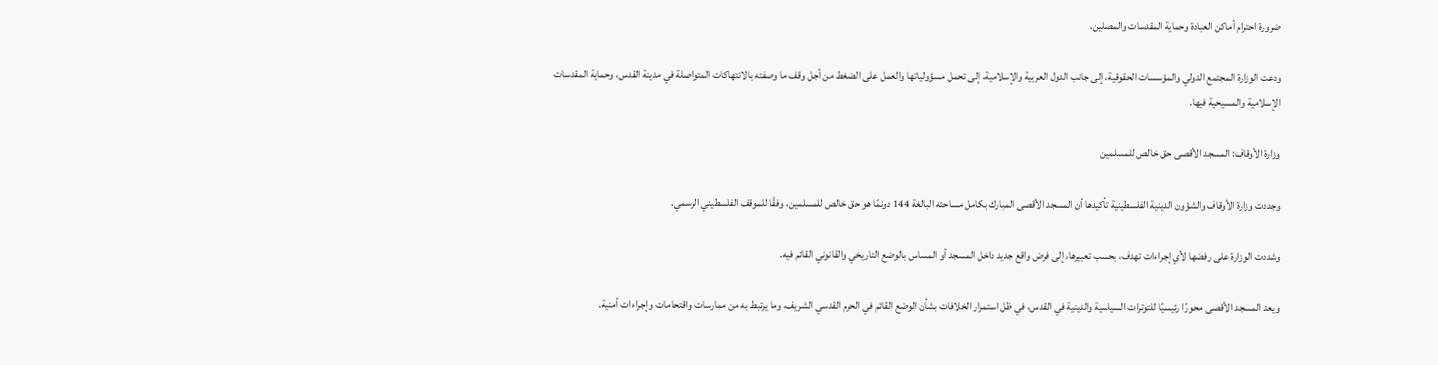ضرورة احترام أماكن العبادة وحماية المقدسات والمصلين.

ودعت الوزارة المجتمع الدولي والمؤسسات الحقوقية، إلى جانب الدول العربية والإسلامية، إلى تحمل مسؤولياتها والعمل على الضغط من أجل وقف ما وصفته بالانتهاكات المتواصلة في مدينة القدس، وحماية المقدسات الإسلامية والمسيحية فيها.

وزارة الأوقاف: المسجد الأقصى حق خالص للمسلمين

وجددت وزارة الأوقاف والشؤون الدينية الفلسطينية تأكيدها أن المسجد الأقصى المبارك بكامل مساحته البالغة 144 دونمًا هو حق خالص للمسلمين، وفقًا للموقف الفلسطيني الرسمي.

وشددت الوزارة على رفضها لأي إجراءات تهدف، بحسب تعبيرها، إلى فرض واقع جديد داخل المسجد أو المساس بالوضع التاريخي والقانوني القائم فيه.

ويعد المسجد الأقصى محورًا رئيسيًا للتوترات السياسية والدينية في القدس، في ظل استمرار الخلافات بشأن الوضع القائم في الحرم القدسي الشريف، وما يرتبط به من ممارسات واقتحامات وإجراءات أمنية.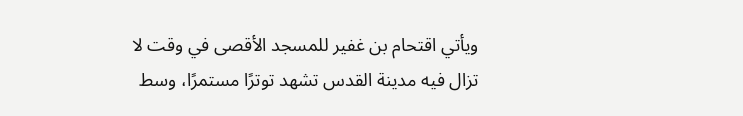ويأتي اقتحام بن غفير للمسجد الأقصى في وقت لا تزال فيه مدينة القدس تشهد توترًا مستمرًا، وسط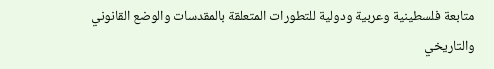متابعة فلسطينية وعربية ودولية للتطورات المتعلقة بالمقدسات والوضع القانوني والتاريخي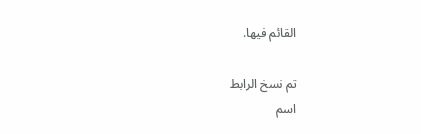القائم فيها.

تم نسخ الرابط
اسم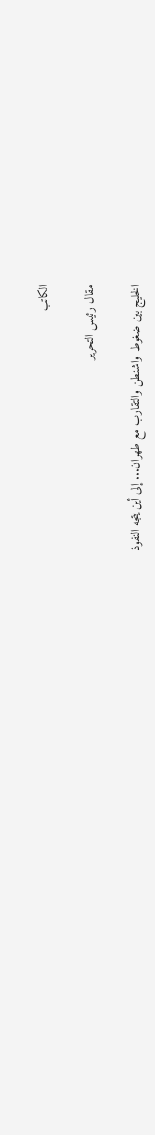الكاتب

مقال رئيس التحرير

الخليج بين ضغوط واشنطن والتقارب مع طهران... إلى أين يتجه النفوذ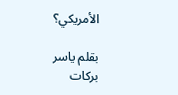الأمريكي؟

بقلم ياسر بركات